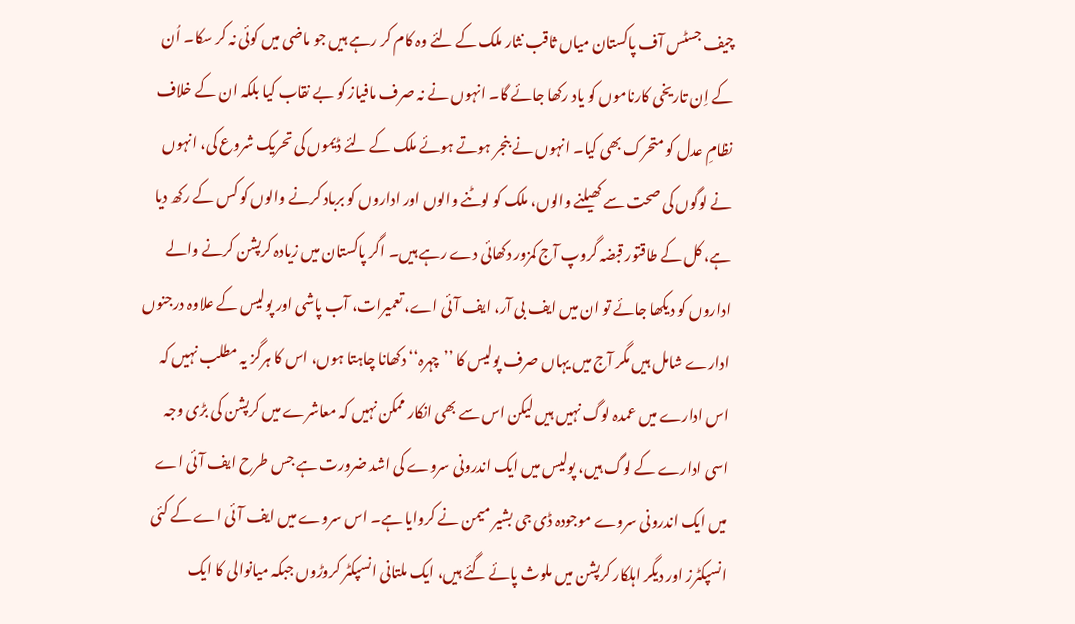چیف جسٹس آف پاکستان میاں ثاقب نثار ملک کے لئے وہ کام کر رہے ہیں جو ماضی میں کوئی نہ کر سکا۔ اُن کے اِن تاریخی کارناموں کو یاد رکھا جائے گا۔ انہوں نے نہ صرف مافیاز کو بے نقاب کیا بلکہ ان کے خلاف نظامِ عدل کو متحرک بھی کیا۔ انہوں نے بنجر ہوتے ہوئے ملک کے لئے ڈیموں کی تحریک شروع کی، انہوں نے لوگوں کی صحت سے کھیلنے والوں، ملک کو لوٹنے والوں اور اداروں کو برباد کرنے والوں کو کس کے رکھ دیا ہے، کل کے طاقتور قبضہ گروپ آج کمزور دکھائی دے رہے ہیں۔ اگر پاکستان میں زیادہ کرپشن کرنے والے اداروں کو دیکھا جائے تو ان میں ایف بی آر، ایف آئی اے، تعمیرات، آب پاشی اور پولیس کے علاوہ درجنوں ادارے شامل ہیں مگر آج میں یہاں صرف پولیس کا ’’چہرہ‘‘ دکھانا چاہتا ہوں، اس کا ہرگز یہ مطلب نہیں کہ اس ادارے میں عمدہ لوگ نہیں ہیں لیکن اس سے بھی انکار ممکن نہیں کہ معاشرے میں کرپشن کی بڑی وجہ اسی ادارے کے لوگ ہیں، پولیس میں ایک اندرونی سروے کی اشد ضرورت ہے جس طرح ایف آئی اے میں ایک اندرونی سروے موجودہ ڈی جی بشیر میمن نے کروایا ہے۔ اس سروے میں ایف آئی اے کے کئی انسپکٹرز اور دیگر اہلکار کرپشن میں ملوث پائے گئے ہیں، ایک ملتانی انسپکٹر کروڑوں جبکہ میانوالی کا ایک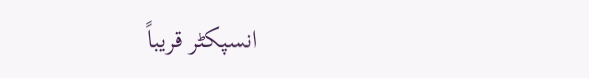انسپکٹر قریباً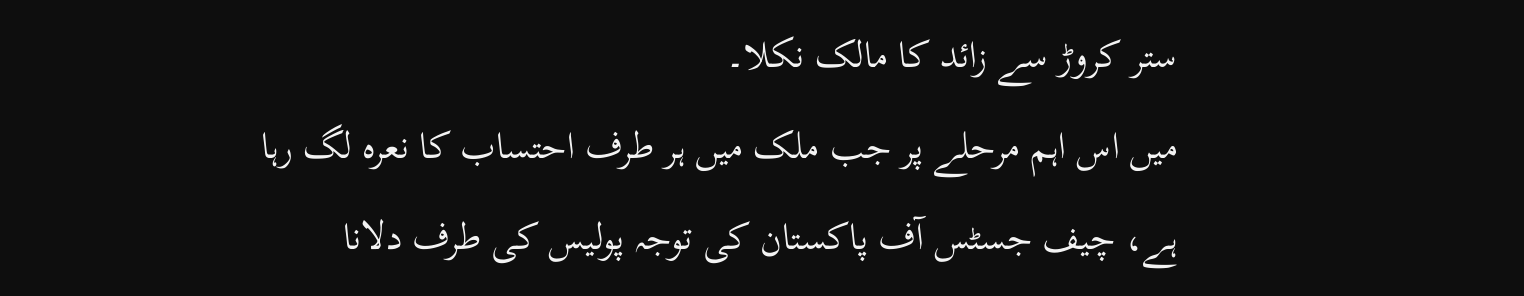ستر کروڑ سے زائد کا مالک نکلا۔
میں اس اہم مرحلے پر جب ملک میں ہر طرف احتساب کا نعرہ لگ رہا ہے، چیف جسٹس آف پاکستان کی توجہ پولیس کی طرف دلانا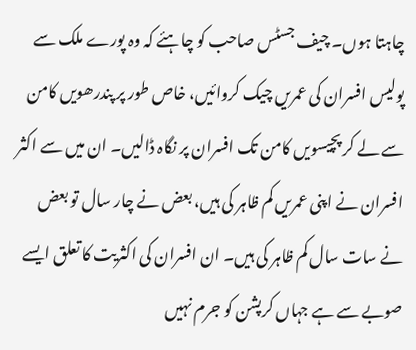چاہتا ہوں۔ چیف جسٹس صاحب کو چاہئے کہ وہ پورے ملک سے پولیس افسران کی عمریں چیک کروائیں، خاص طور پر پندرھویں کامن سے لے کر پچیسویں کامن تک افسران پر نگاہ ڈالیں۔ ان میں سے اکثر افسران نے اپنی عمریں کم ظاہر کی ہیں، بعض نے چار سال تو بعض نے سات سال کم ظاہر کی ہیں۔ ان افسران کی اکثریت کا تعلق ایسے صوبے سے ہے جہاں کرپشن کو جرم نہیں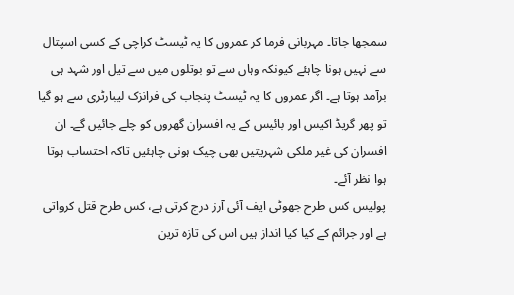سمجھا جاتا۔ مہربانی فرما کر عمروں کا یہ ٹیسٹ کراچی کے کسی اسپتال سے نہیں ہونا چاہئے کیونکہ وہاں سے تو بوتلوں میں سے تیل اور شہد ہی برآمد ہوتا ہے۔ اگر عمروں کا یہ ٹیسٹ پنجاب کی فرانزک لیبارٹری سے ہو گیا تو پھر گریڈ اکیس اور بائیس کے یہ افسران گھروں کو چلے جائیں گے۔ ان افسران کی غیر ملکی شہریتیں بھی چیک ہونی چاہئیں تاکہ احتساب ہوتا ہوا نظر آئے۔
پولیس کس طرح جھوٹی ایف آئی آرز درج کرتی ہے، کس طرح قتل کرواتی ہے اور جرائم کے کیا کیا انداز ہیں اس کی تازہ ترین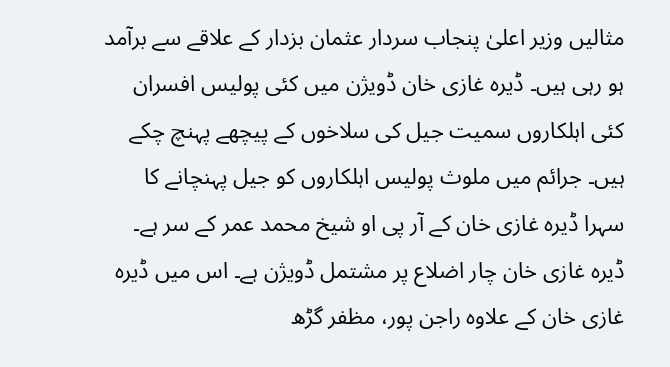مثالیں وزیر اعلیٰ پنجاب سردار عثمان بزدار کے علاقے سے برآمد ہو رہی ہیں۔ ڈیرہ غازی خان ڈویژن میں کئی پولیس افسران کئی اہلکاروں سمیت جیل کی سلاخوں کے پیچھے پہنچ چکے ہیں۔ جرائم میں ملوث پولیس اہلکاروں کو جیل پہنچانے کا سہرا ڈیرہ غازی خان کے آر پی او شیخ محمد عمر کے سر ہے۔ ڈیرہ غازی خان چار اضلاع پر مشتمل ڈویژن ہے۔ اس میں ڈیرہ غازی خان کے علاوہ راجن پور، مظفر گڑھ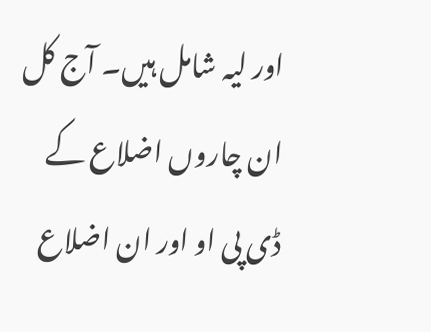اور لیہ شامل ہیں۔ آج کل ان چاروں اضلاع کے ڈی پی او اور ان اضلاع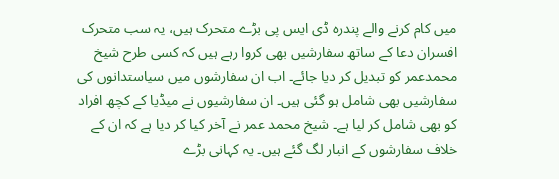میں کام کرنے والے پندرہ ڈی ایس پی بڑے متحرک ہیں، یہ سب متحرک افسران دعا کے ساتھ سفارشیں بھی کروا رہے ہیں کہ کسی طرح شیخ محمدعمر کو تبدیل کر دیا جائے۔ اب ان سفارشوں میں سیاستدانوں کی سفارشیں بھی شامل ہو گئی ہیں۔ ان سفارشیوں نے میڈیا کے کچھ افراد کو بھی شامل کر لیا ہے۔ شیخ محمد عمر نے آخر کیا کر دیا ہے کہ ان کے خلاف سفارشوں کے انبار لگ گئے ہیں۔ یہ کہانی بڑے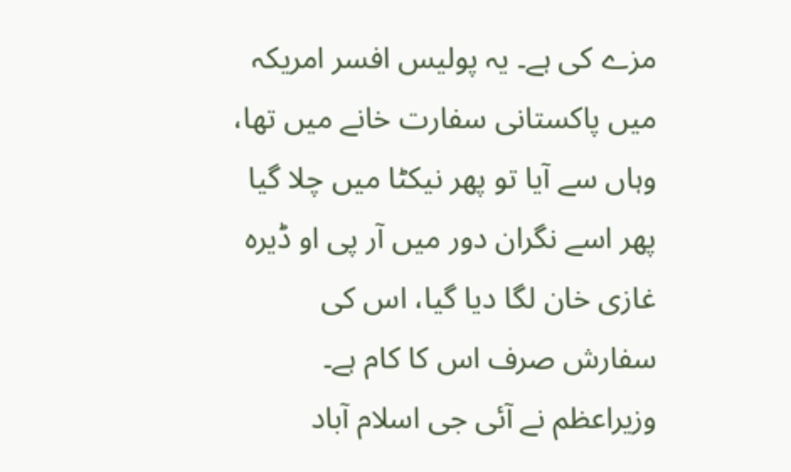مزے کی ہے۔ یہ پولیس افسر امریکہ میں پاکستانی سفارت خانے میں تھا، وہاں سے آیا تو پھر نیکٹا میں چلا گیا پھر اسے نگران دور میں آر پی او ڈیرہ غازی خان لگا دیا گیا، اس کی سفارش صرف اس کا کام ہے۔ وزیراعظم نے آئی جی اسلام آباد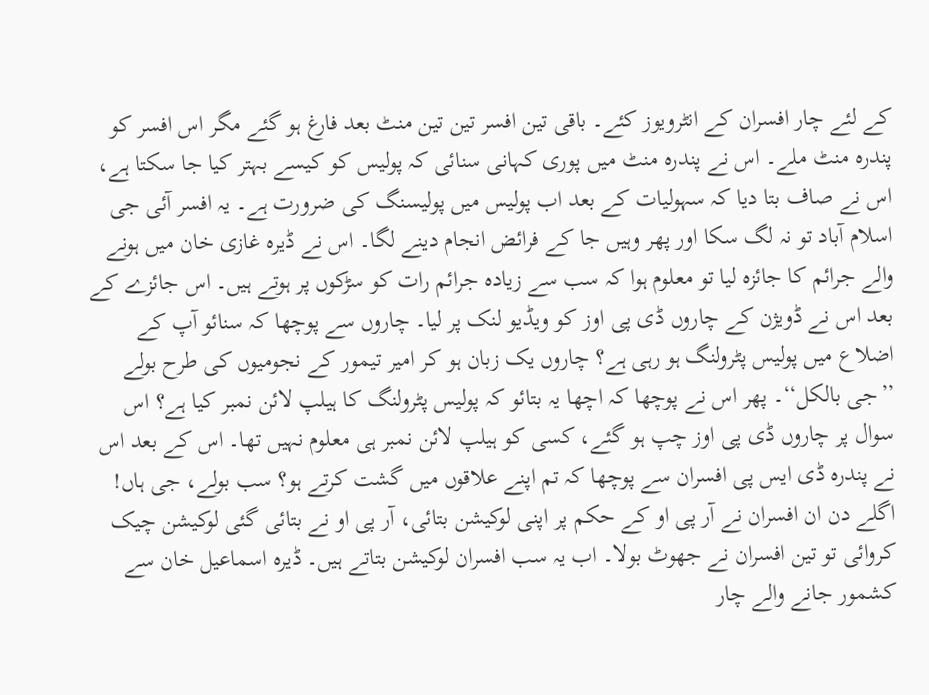کے لئے چار افسران کے انٹرویوز کئے۔ باقی تین افسر تین تین منٹ بعد فارغ ہو گئے مگر اس افسر کو پندرہ منٹ ملے۔ اس نے پندرہ منٹ میں پوری کہانی سنائی کہ پولیس کو کیسے بہتر کیا جا سکتا ہے، اس نے صاف بتا دیا کہ سہولیات کے بعد اب پولیس میں پولیسنگ کی ضرورت ہے۔ یہ افسر آئی جی اسلام آباد تو نہ لگ سکا اور پھر وہیں جا کے فرائض انجام دینے لگا۔ اس نے ڈیرہ غازی خان میں ہونے والے جرائم کا جائزہ لیا تو معلوم ہوا کہ سب سے زیادہ جرائم رات کو سڑکوں پر ہوتے ہیں۔ اس جائزے کے بعد اس نے ڈویژن کے چاروں ڈی پی اوز کو ویڈیو لنک پر لیا۔ چاروں سے پوچھا کہ سنائو آپ کے اضلاع میں پولیس پٹرولنگ ہو رہی ہے؟ چاروں یک زبان ہو کر امیر تیمور کے نجومیوں کی طرح بولے ’’جی بالکل‘‘۔ پھر اس نے پوچھا کہ اچھا یہ بتائو کہ پولیس پٹرولنگ کا ہیلپ لائن نمبر کیا ہے؟ اس سوال پر چاروں ڈی پی اوز چپ ہو گئے، کسی کو ہیلپ لائن نمبر ہی معلوم نہیں تھا۔ اس کے بعد اس نے پندرہ ڈی ایس پی افسران سے پوچھا کہ تم اپنے علاقوں میں گشت کرتے ہو؟ سب بولے، جی ہاں! اگلے دن ان افسران نے آر پی او کے حکم پر اپنی لوکیشن بتائی، آر پی او نے بتائی گئی لوکیشن چیک کروائی تو تین افسران نے جھوٹ بولا۔ اب یہ سب افسران لوکیشن بتاتے ہیں۔ ڈیرہ اسماعیل خان سے کشمور جانے والے چار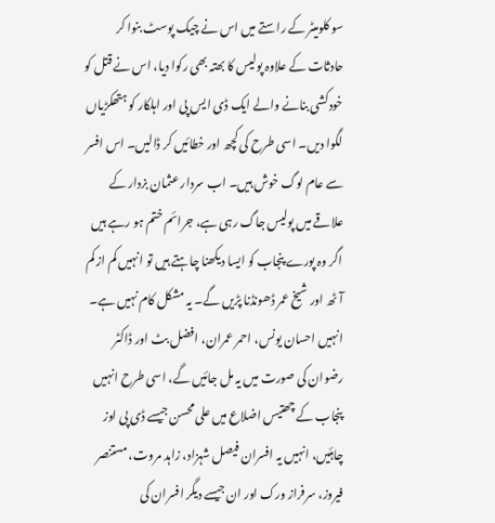سو کلومیٹر کے راستے میں اس نے چیک پوسٹ بنوا کر حادثات کے علاوہ پولیس کا بھتہ بھی رکوا دیا، اس نے قتل کو خودکشی بنانے والے ایک ڈی ایس پی اور اہلکار کو ہتھکڑیاں لگوا دیں۔ اسی طرح کی کچھ اور خطائیں کر ڈالیں۔ اس افسر سے عام لوگ خوش ہیں۔ اب سردار عثمان بزدار کے علاقے میں پولیس جاگ رہی ہے، جرائم ختم ہو رہے ہیں اگر وہ پورے پنجاب کو ایسا دیکھنا چاہتے ہیں تو انہیں کم از کم آٹھ اور شیخ عمر ڈھونڈنا پڑیں گے۔ یہ مشکل کام نہیں ہے۔ انہیں احسان یونس، احمر عمران، افضل بٹ اور ڈاکٹر رضوان کی صورت میں یہ مل جائیں گے، اسی طرح انہیں پنجاب کے چھتیس اضلاع میں علی محسن جیسے ڈی پی اوز چاہئیں، انہیں یہ افسران فیصل شہزاد، زاہد مروت، مستنصر فیروز، سرفراز ورک اور ان جیسے دیگر افسران کی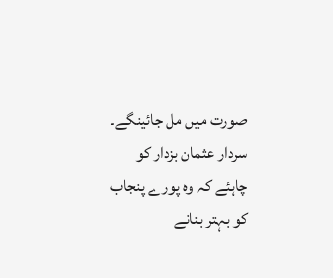صورت میں مل جائینگے۔ سردار عثمان بزدار کو چاہئے کہ وہ پورے پنجاب کو بہتر بنانے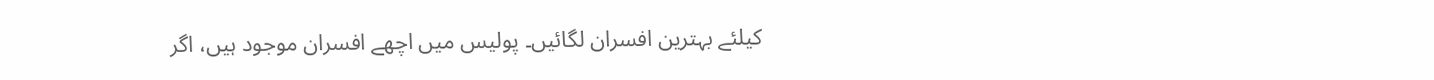کیلئے بہترین افسران لگائیں۔ پولیس میں اچھے افسران موجود ہیں، اگر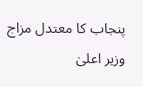پنجاب کا معتدل مزاج وزیر اعلیٰ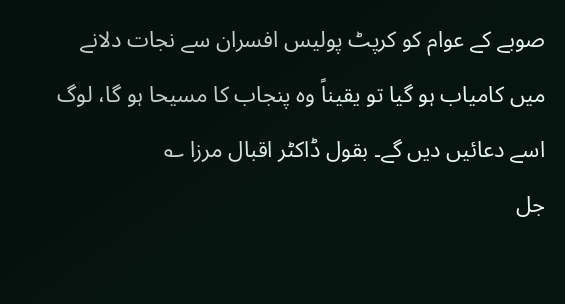صوبے کے عوام کو کرپٹ پولیس افسران سے نجات دلانے میں کامیاب ہو گیا تو یقیناً وہ پنجاب کا مسیحا ہو گا، لوگ اسے دعائیں دیں گے۔ بقول ڈاکٹر اقبال مرزا ؎
جل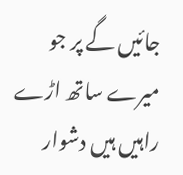جائیں گے پر جو میرے ساتھ اڑے
راہیں ہیں دشوار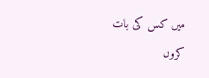میں کس کی بات کروں